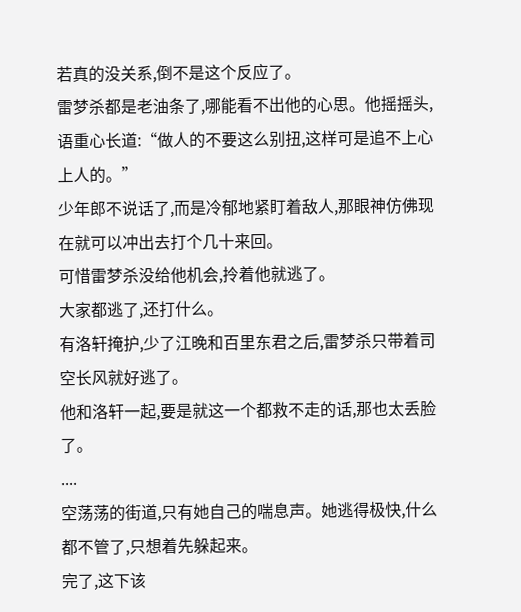若真的没关系,倒不是这个反应了。
雷梦杀都是老油条了,哪能看不出他的心思。他摇摇头,语重心长道:“做人的不要这么别扭,这样可是追不上心上人的。”
少年郎不说话了,而是冷郁地紧盯着敌人,那眼神仿佛现在就可以冲出去打个几十来回。
可惜雷梦杀没给他机会,拎着他就逃了。
大家都逃了,还打什么。
有洛轩掩护,少了江晚和百里东君之后,雷梦杀只带着司空长风就好逃了。
他和洛轩一起,要是就这一个都救不走的话,那也太丢脸了。
....
空荡荡的街道,只有她自己的喘息声。她逃得极快,什么都不管了,只想着先躲起来。
完了,这下该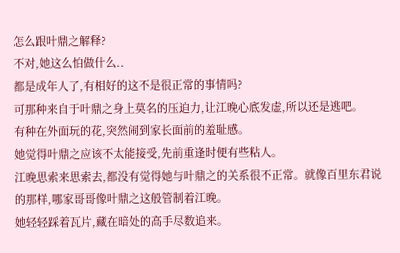怎么跟叶鼎之解释?
不对,她这么怕做什么..
都是成年人了,有相好的这不是很正常的事情吗?
可那种来自于叶鼎之身上莫名的压迫力,让江晚心底发虚,所以还是逃吧。
有种在外面玩的花,突然闹到家长面前的羞耻感。
她觉得叶鼎之应该不太能接受,先前重逢时便有些粘人。
江晚思索来思索去,都没有觉得她与叶鼎之的关系很不正常。就像百里东君说的那样,哪家哥哥像叶鼎之这般管制着江晚。
她轻轻踩着瓦片,藏在暗处的高手尽数追来。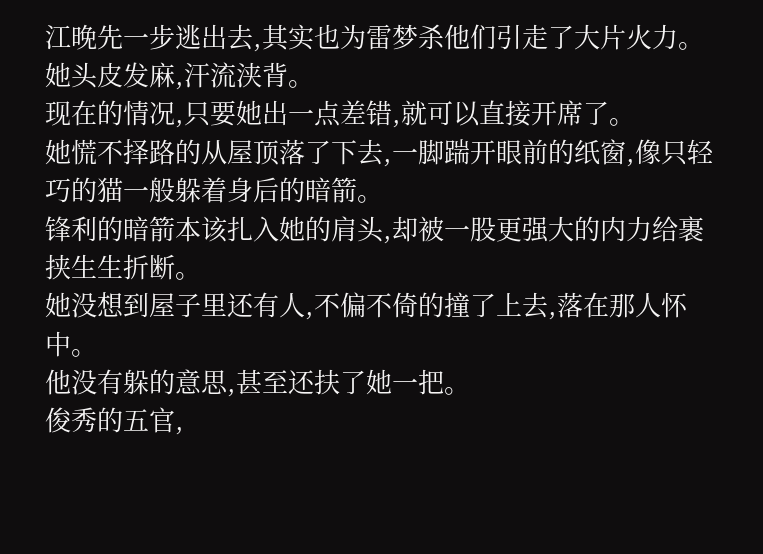江晚先一步逃出去,其实也为雷梦杀他们引走了大片火力。她头皮发麻,汗流浃背。
现在的情况,只要她出一点差错,就可以直接开席了。
她慌不择路的从屋顶落了下去,一脚踹开眼前的纸窗,像只轻巧的猫一般躲着身后的暗箭。
锋利的暗箭本该扎入她的肩头,却被一股更强大的内力给裹挟生生折断。
她没想到屋子里还有人,不偏不倚的撞了上去,落在那人怀中。
他没有躲的意思,甚至还扶了她一把。
俊秀的五官,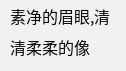素净的眉眼,清清柔柔的像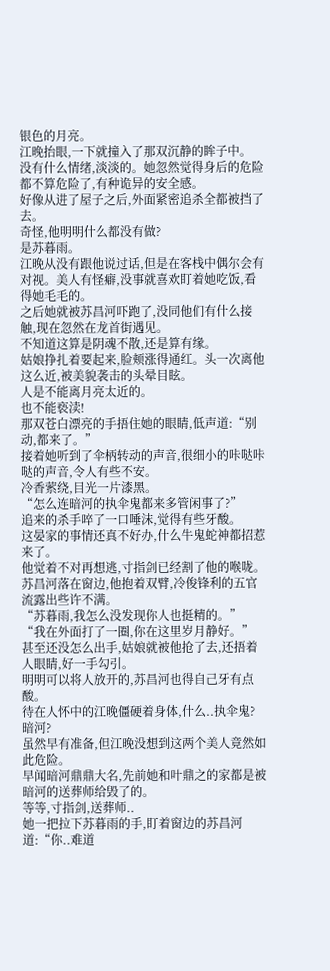银色的月亮。
江晚抬眼,一下就撞入了那双沉静的眸子中。
没有什么情绪,淡淡的。她忽然觉得身后的危险都不算危险了,有种诡异的安全感。
好像从进了屋子之后,外面紧密追杀全都被挡了去。
奇怪,他明明什么都没有做?
是苏暮雨。
江晚从没有跟他说过话,但是在客栈中偶尔会有对视。美人有怪癖,没事就喜欢盯着她吃饭,看得她毛毛的。
之后她就被苏昌河吓跑了,没同他们有什么接触,现在忽然在龙首街遇见。
不知道这算是阴魂不散,还是算有缘。
姑娘挣扎着要起来,脸颊涨得通红。头一次离他这么近,被美貌袭击的头晕目眩。
人是不能离月亮太近的。
也不能亵渎!
那双苍白漂亮的手捂住她的眼睛,低声道:“别动,都来了。”
接着她听到了伞柄转动的声音,很细小的咔哒咔哒的声音,令人有些不安。
冷香萦绕,目光一片漆黑。
“怎么连暗河的执伞鬼都来多管闲事了?”
追来的杀手啐了一口唾沫,觉得有些牙酸。
这晏家的事情还真不好办,什么牛鬼蛇神都招惹来了。
他觉着不对再想逃,寸指剑已经割了他的喉咙。
苏昌河落在窗边,他抱着双臂,冷俊锋利的五官流露出些许不满。
“苏暮雨,我怎么没发现你人也挺精的。”
“我在外面打了一圈,你在这里岁月静好。”
甚至还没怎么出手,姑娘就被他抢了去,还捂着人眼睛,好一手勾引。
明明可以将人放开的,苏昌河也得自己牙有点酸。
待在人怀中的江晚僵硬着身体,什么..执伞鬼?
暗河?
虽然早有准备,但江晚没想到这两个美人竟然如此危险。
早闻暗河鼎鼎大名,先前她和叶鼎之的家都是被暗河的送葬师给毁了的。
等等,寸指剑,送葬师..
她一把拉下苏暮雨的手,盯着窗边的苏昌河道:“你..难道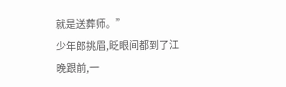就是送葬师。”
少年郎挑眉,眨眼间都到了江晚跟前,一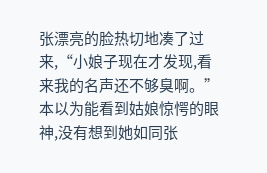张漂亮的脸热切地凑了过来,“小娘子现在才发现,看来我的名声还不够臭啊。”
本以为能看到姑娘惊愕的眼神,没有想到她如同张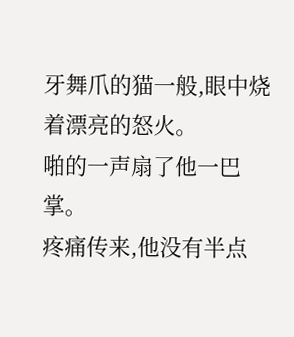牙舞爪的猫一般,眼中烧着漂亮的怒火。
啪的一声扇了他一巴掌。
疼痛传来,他没有半点